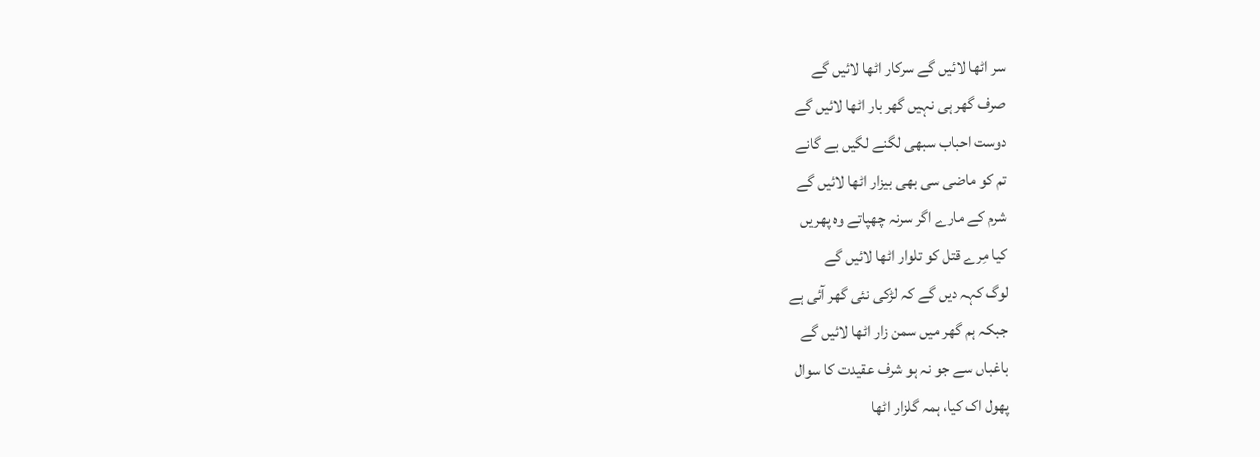سر اٹھا لائیں گے سرکار اٹھا لائیں گے
صرف گھر ہی نہیں گھر بار اٹھا لائیں گے
دوست احباب سبھی لگنے لگیں بے گانے
تم کو ماضی سی بھی بیزار اٹھا لائیں گے
شرم کے مارے اگر سرنہ چھپاتے وہ پھریں
کیا مِرے قتل کو تلوار اٹھا لائیں گے
لوگ کہہ دیں گے کہ لڑکی نئی گھر آئی ہے
جبکہ ہم گھر میں سمن زار اٹھا لائیں گے
باغباں سے جو نہ ہو شرف عقیدت کا سوال
پھول اک کیا، ہمہ گلزار اٹھا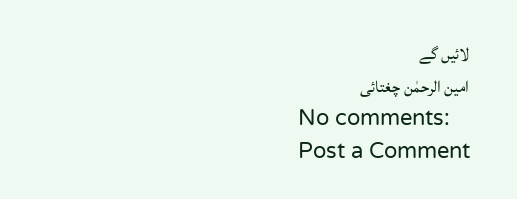لائیں گے
امین الرحمٰن چغتائی
No comments:
Post a Comment